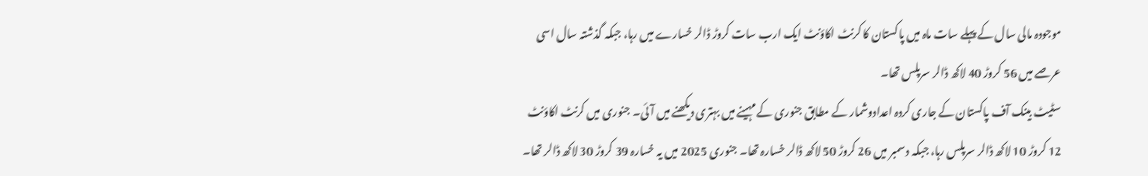موجودہ مالی سال کے پہلے سات ماہ میں پاکستان کا کرنٹ اکاؤنٹ ایک ارب سات کروڑ ڈالر خسارے میں رہا، جبکہ گذشتہ سال اسی عرصے میں 56 کروڑ 40 لاکھ ڈالر سرپلس تھا۔
سٹیٹ بینک آف پاکستان کے جاری کردہ اعدادوشمار کے مطابق جنوری کے مہینے میں بہتری دیکھنے میں آئی۔ جنوری میں کرنٹ اکاؤنٹ 12 کروڑ 10 لاکھ ڈالر سرپلس رہا، جبکہ دسمبر میں 26 کروڑ 50 لاکھ ڈالر خسارہ تھا۔ جنوری 2025 میں یہ خسارہ 39 کروڑ 30 لاکھ ڈالر تھا۔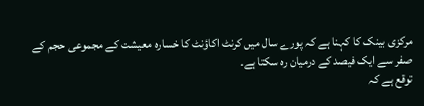مرکزی بینک کا کہنا ہے کہ پورے سال میں کرنٹ اکاؤنٹ کا خسارہ معیشت کے مجموعی حجم کے صفر سے ایک فیصد کے درمیان رہ سکتا ہے۔
توقع ہے کہ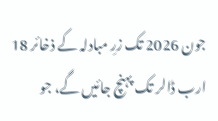جون 2026 تک زرِ مبادلہ کے ذخائر 18 ارب ڈالر تک پہنچ جائیں گے، جو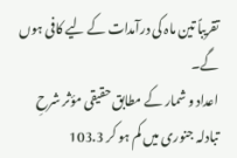تقریباً تین ماہ کی درآمدات کے لیے کافی ہوں گے۔
اعداد و شمار کے مطابق حقیقی مؤثر شرحِ تبادلہ جنوری میں کم ہو کر 103.3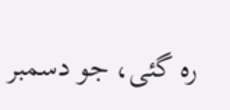رہ گئی، جو دسمبر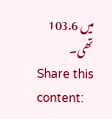میں 103.6 تھی۔
Share this content: